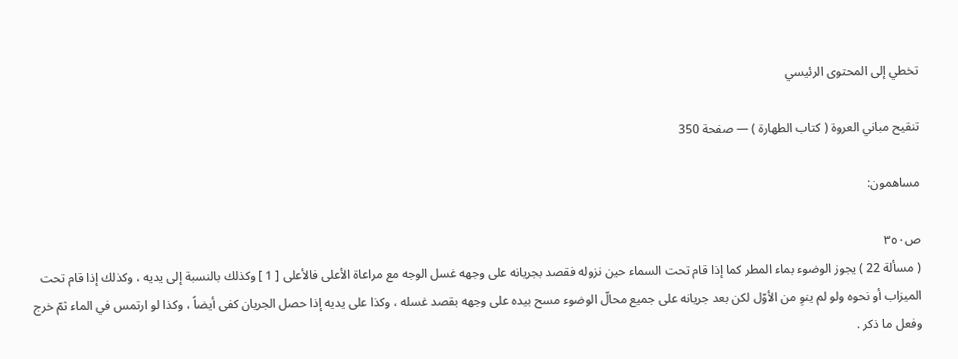تخطي إلى المحتوى الرئيسي

تنقيح مباني العروة ( كتاب الطهارة ) — صفحة 350

مساهمون:

ص٣٥٠
( مسألة 22 ) يجوز الوضوء بماء المطر كما إذا قام تحت السماء حين نزوله فقصد بجريانه على وجهه غسل الوجه مع مراعاة الأعلى فالأعلى [ 1 ] وكذلك بالنسبة إلى يديه ، وكذلك إذا قام تحت الميزاب أو نحوه ولو لم ينوِ من الأوّل لكن بعد جريانه على جميع محالّ الوضوء مسح بيده على وجهه بقصد غسله ، وكذا على يديه إذا حصل الجريان كفى أيضاً ، وكذا لو ارتمس في الماء ثمّ خرج وفعل ما ذكر .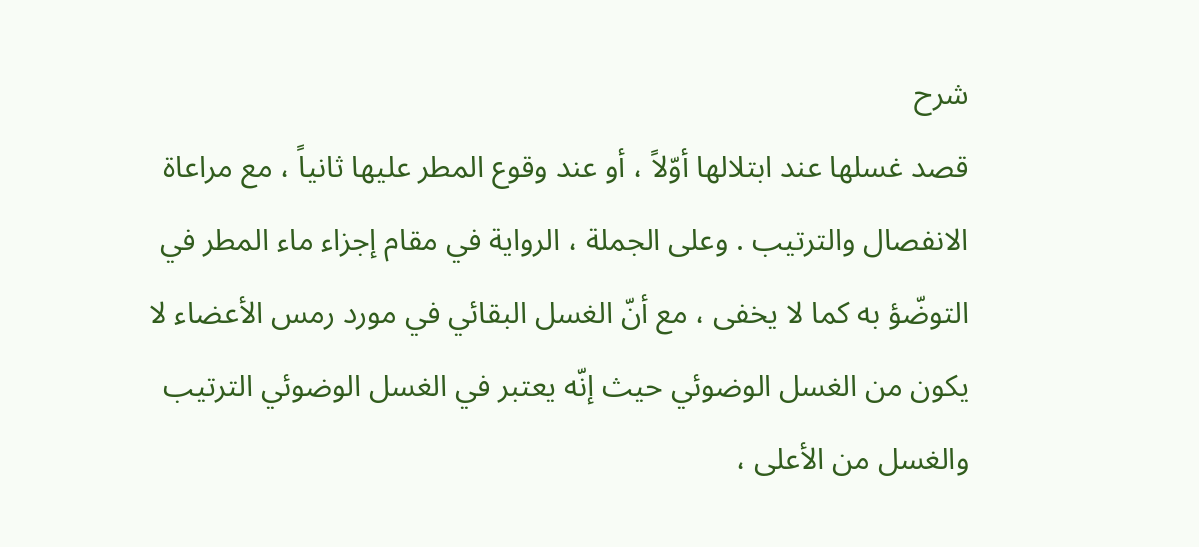شرح
قصد غسلها عند ابتلالها أوّلاً ، أو عند وقوع المطر عليها ثانياً ، مع مراعاة الانفصال والترتيب . وعلى الجملة ، الرواية في مقام إجزاء ماء المطر في التوضّؤ به كما لا يخفى ، مع أنّ الغسل البقائي في مورد رمس الأعضاء لا يكون من الغسل الوضوئي حيث إنّه يعتبر في الغسل الوضوئي الترتيب والغسل من الأعلى ،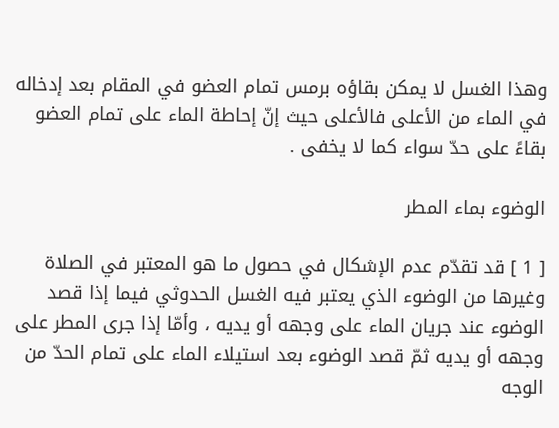وهذا الغسل لا يمكن بقاؤه برمس تمام العضو في المقام بعد إدخاله في الماء من الأعلى فالأعلى حيث إنّ إحاطة الماء على تمام العضو بقاءً على حدّ سواء كما لا يخفى .

الوضوء بماء المطر

[ 1 ] قد تقدّم عدم الإشكال في حصول ما هو المعتبر في الصلاة وغيرها من الوضوء الذي يعتبر فيه الغسل الحدوثي فيما إذا قصد الوضوء عند جريان الماء على وجهه أو يديه ، وأمّا إذا جرى المطر على وجهه أو يديه ثمّ قصد الوضوء بعد استيلاء الماء على تمام الحدّ من الوجه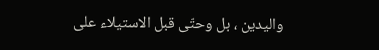واليدين ، بل وحتّى قبل الاستيلاء على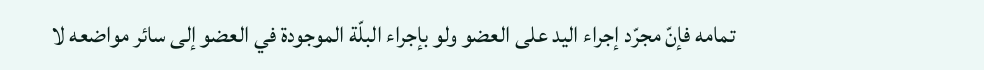تمامه فإنّ مجرّد إجراء اليد على العضو ولو بإجراء البلّة الموجودة في العضو إلى سائر مواضعه لا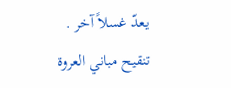يعدّ غسلاً آخر .
تنقيح مباني العروة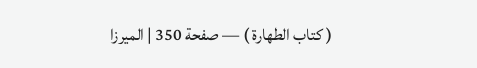( كتاب الطهارة ) — صفحة 350 | الميرزا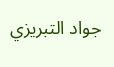جواد التبريزي